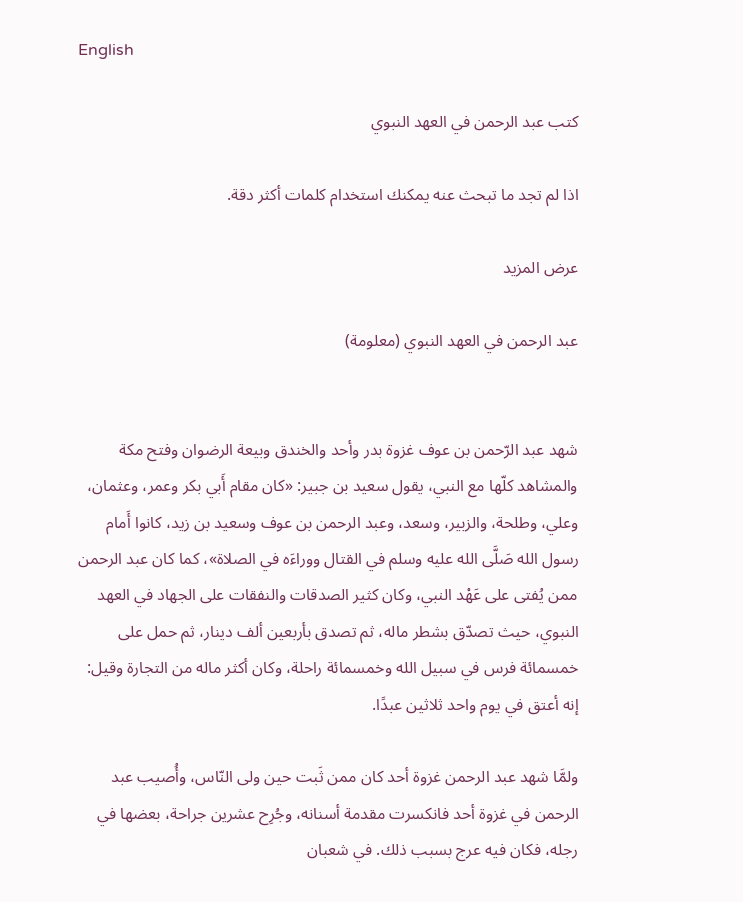English

كتب عبد الرحمن في العهد النبوي

اذا لم تجد ما تبحث عنه يمكنك استخدام كلمات أكثر دقة.

عرض المزيد

عبد الرحمن في العهد النبوي (معلومة)


شهد عبد الرّحمن بن عوف غزوة بدر وأحد والخندق وبيعة الرضوان وفتح مكة والمشاهد كلّها مع النبي، يقول سعيد بن جبير: «كان مقام أَبي بكر وعمر، وعثمان، وعلي، وطلحة، والزبير، وسعد، وعبد الرحمن بن عوف وسعيد بن زيد، كانوا أَمام رسول الله صَلَّى الله عليه وسلم في القتال ووراءَه في الصلاة»، كما كان عبد الرحمن ممن يُفتى على عَهْد النبي، وكان كثير الصدقات والنفقات على الجهاد في العهد النبوي، حيث تصدّق بشطر ماله، ثم تصدق بأربعين ألف دينار، ثم حمل على خمسمائة فرس في سبيل الله وخمسمائة راحلة، وكان أكثر ماله من التجارة وقيل: إنه أعتق في يوم واحد ثلاثين عبدًا.

ولمَّا شهد عبد الرحمن غزوة أحد كان ممن ثَبت حين ولى النّاس، وأُصيب عبد الرحمن في غزوة أحد فانكسرت مقدمة أسنانه، وجُرِح عشرين جراحة، بعضها في رجله، فكان فيه عرج بسبب ذلك. في شعبان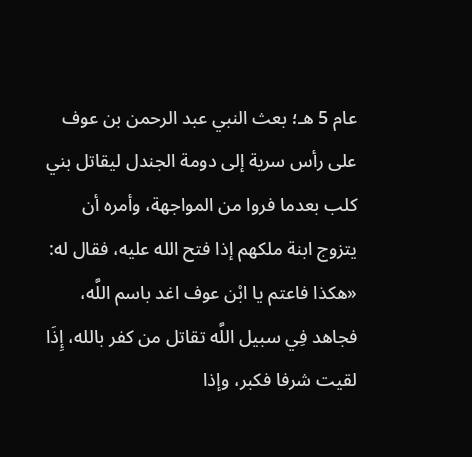عام 5 هـ؛ بعث النبي عبد الرحمن بن عوف على رأس سرية إلى دومة الجندل ليقاتل بني كلب بعدما فروا من المواجهة، وأمره أن يتزوج ابنة ملكهم إذا فتح الله عليه، فقال له: «هكذا فاعتم يا ابْن عوف اغد باسم اللَّه، فجاهد فِي سبيل اللَّه تقاتل من كفر بالله، إِذَا لقيت شرفا فكبر، وإذا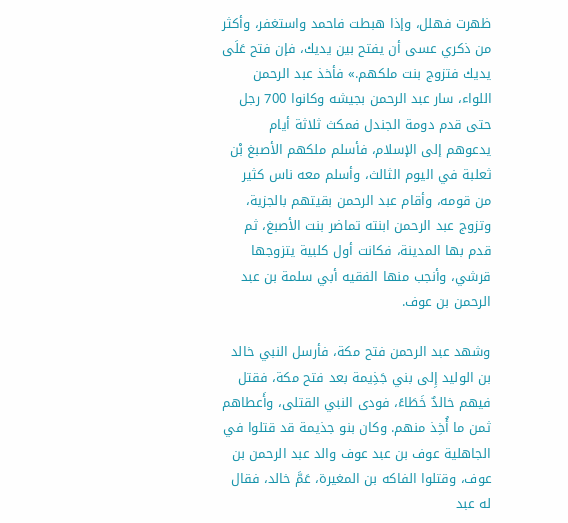ظهرت فهلل، وإذا هبطت فاحمد واستغفر، وأكثر من ذكري عسى أن يفتح بين يديك، فإن فتح عَلَى يديك فتزوج بنت ملكهم.» فأخذ عبد الرحمن اللواء، سار عبد الرحمن بجيشه وكانوا 700 رجل حتى قدم دومة الجندل فمكث ثلاثة أيام يدعوهم إلى الإسلام، فأسلم ملكهم الأصبغ بْن ثعلبة في اليوم الثالث، وأسلم معه ناس كثير من قومه، وأقام عبد الرحمن بقيتهم بالجزية، وتزوج عبد الرحمن ابنته تماضر بنت الأصبغ، ثم قدم بها المدينة، فكانت أول كلبية يتزوجها قرشي، وأنجب منها الفقيه أبي سلمة بن عبد الرحمن بن عوف.

وشهد عبد الرحمن فتح مكة، فأرسل النبي خالد بن الوليد إِلى بني جَذِيمة بعد فتح مكة، فقتل فيهم خالدٌ خَطَاءً، فودى النبي القتلى، وأَعطاهم ثمن ما أُخِذ منهم. وكان بنو جذيمة قد قتلوا في الجاهلية عوف بن عبد عوف والد عبد الرحمن بن عوف، وقتلوا الفاكه بن المغيرة، عَمَّ خالد، فقال له عبد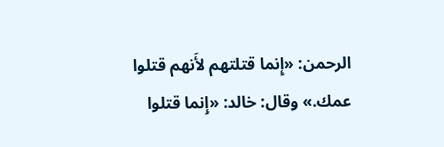الرحمن: «إِنما قتلتهم لأَنهم قتلوا عمك.» وقال: خالد: «إِنما قتلوا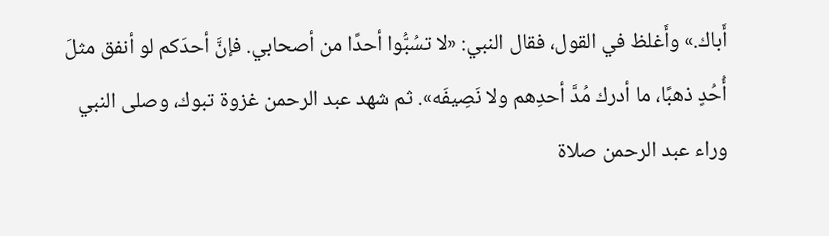أَباك.» وأَغلظ في القول، فقال النبي: «لا تسُبُّوا أحدًا من أصحابي. فإنَّ أحدَكم لو أنفق مثلَ أُحُدٍ ذهبًا، ما أدرك مُدَّ أحدِهم ولا نَصِيفَه». ثم شهد عبد الرحمن غزوة تبوك، وصلى النبي وراء عبد الرحمن صلاة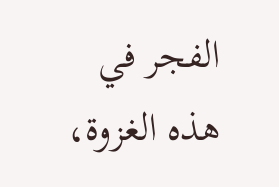الفجر في هذه الغزوة،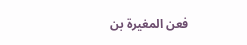فعن المغيرة بن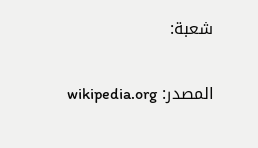شعبة:

المصدر: wikipedia.org